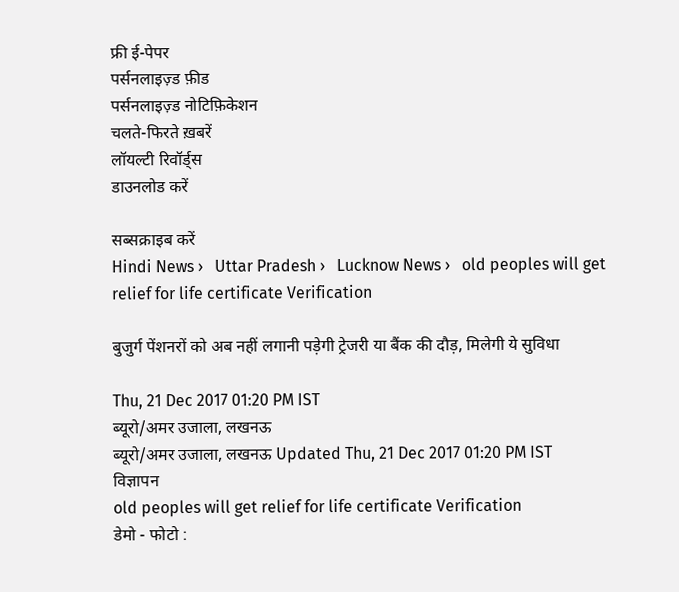फ्री ई-पेपर
पर्सनलाइज़्ड फ़ीड
पर्सनलाइज़्ड नोटिफ़िकेशन
चलते-फिरते ख़बरें
लॉयल्टी रिवॉर्ड्स
डाउनलोड करें

सब्सक्राइब करें
Hindi News ›   Uttar Pradesh ›   Lucknow News ›   old peoples will get relief for life certificate Verification

बुजुर्ग पेंशनरों को अब नहीं लगानी पड़ेगी ट्रेजरी या बैंक की दौड़, मिलेगी ये सुविधा

Thu, 21 Dec 2017 01:20 PM IST
ब्यूरो/अमर उजाला, लखनऊ
ब्यूरो/अमर उजाला, लखनऊ Updated Thu, 21 Dec 2017 01:20 PM IST
विज्ञापन
old peoples will get relief for life certificate Verification
डेमो - फोटो :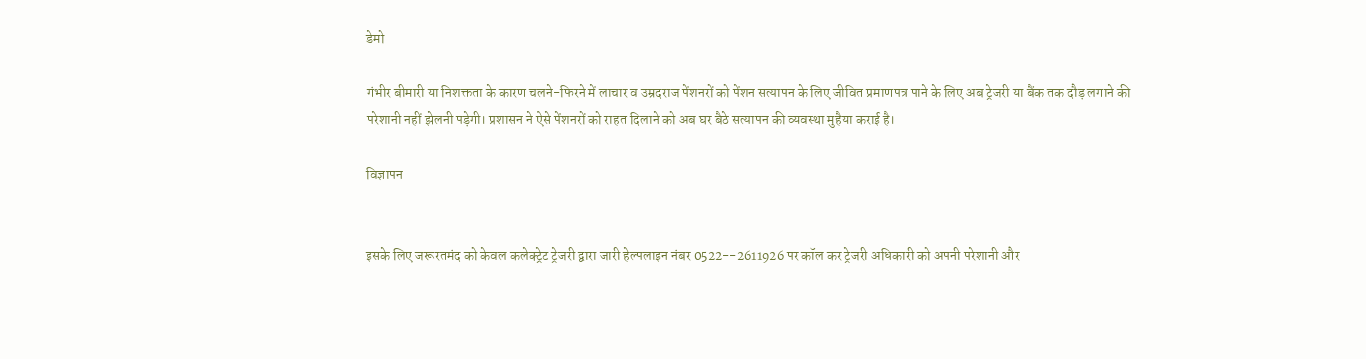डेमो

गंभीर बीमारी या निशक्तता के कारण चलने-फिरने में लाचार व उम्रदराज पेंशनरों को पेंशन सत्यापन के लिए जीवित प्रमाणपत्र पाने के लिए अब ट्रेजरी या बैंक तक दौड़ लगाने की परेशानी नहीं झेलनी पड़ेगी। प्रशासन ने ऐसे पेंशनरों को राहत दिलाने को अब घर बैठे सत्यापन की व्यवस्था मुहैया कराई है।

विज्ञापन


इसके लिए जरूरतमंद को केवल कलेक्ट्रेट ट्रेजरी द्वारा जारी हेल्पलाइन नंबर 0522--2611926 पर कॉल कर ट्रेजरी अधिकारी को अपनी परेशानी और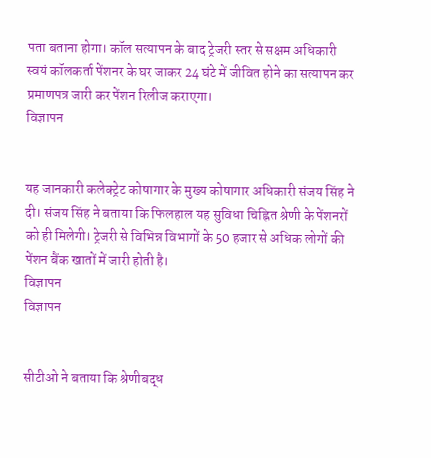पता बताना होगा। कॉल सत्यापन के बाद ट्रेजरी स्तर से सक्षम अधिकारी स्वयं कॉलकर्ता पेंशनर के घर जाकर 24 घंटे में जीवित होने का सत्यापन कर प्रमाणपत्र जारी कर पेंशन रिलीज कराएगा।
विज्ञापन


यह जानकारी कलेक्ट्रेट कोषागार के मुख्य कोषागार अधिकारी संजय सिंह ने दी। संजय सिंह ने बताया कि फिलहाल यह सुविधा चिह्नित श्रेणी के पेंशनरों को ही मिलेगी। ट्रेजरी से विभिन्न विभागों के 50 हजार से अधिक लोगों की पेंशन बैंक खातों में जारी होती है।
विज्ञापन
विज्ञापन


सीटीओ ने बताया कि श्रेणीबद्ध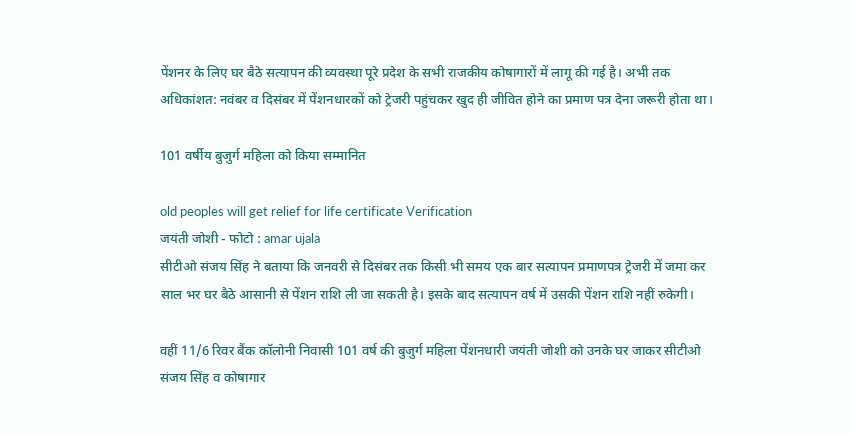पेंशनर के लिए घर बैठे सत्यापन की व्यवस्था पूरे प्रदेश के सभी राजकीय कोषागारों में लागू की गई है। अभी तक अधिकांशत: नवंबर व दिसंबर में पेंशनधारकों को ट्रेजरी पहुंचकर खुद ही जीवित होने का प्रमाण पत्र देना जरूरी होता था।

101 वर्षीय बुजुर्ग महिला को किया सम्मानित

old peoples will get relief for life certificate Verification
जयंती जोशी - फोटो : amar ujala
सीटीओ संजय सिंह ने बताया कि जनवरी से दिसंबर तक किसी भी समय एक बार सत्यापन प्रमाणपत्र ट्रेजरी में जमा कर साल भर घर बैठे आसानी से पेंशन राशि ली जा सकती है। इसके बाद सत्यापन वर्ष में उसकी पेंशन राशि नहीं रुकेगी।

वहीं 11/6 रिवर बैंक कॉलोनी निवासी 101 वर्ष की बुजुर्ग महिला पेंशनधारी जयंती जोशी को उनके घर जाकर सीटीओ संजय सिंह व कोषागार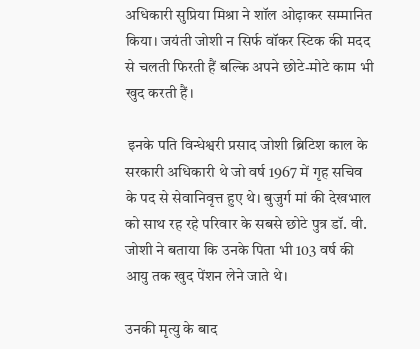अधिकारी सुप्रिया मिश्रा ने शॉल ओढ़ाकर सम्मानित किया। जयंती जोशी न सिर्फ वॉकर स्टिक की मदद से चलती फिरती हैं बल्कि अपने छोटे-मोटे काम भी खुद करती हैं।

 इनके पति विन्धेश्वरी प्रसाद जोशी ब्रिटिश काल के सरकारी अधिकारी थे जो वर्ष 1967 में गृह सचिव के पद से सेवानिवृत्त हुए थे। बुजुर्ग मां की देखभाल को साथ रह रहे परिवार के सबसे छोटे पुत्र डॉ. वी. जोशी ने बताया कि उनके पिता भी 103 वर्ष की आयु तक खुद पेंशन लेने जाते थे।

उनकी मृत्यु के बाद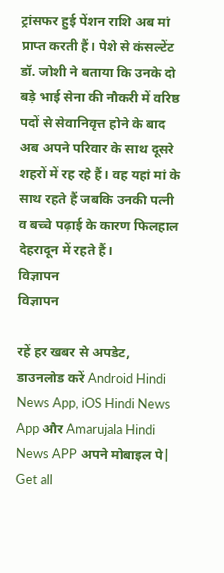ट्रांसफर हुई पेंशन राशि अब मां प्राप्त करती हैं। पेशे से कंसल्टेंट डॉ. जोशी ने बताया कि उनके दो बड़े भाई सेना की नौकरी में वरिष्ठ पदों से सेवानिवृत्त होने के बाद अब अपने परिवार के साथ दूसरे शहरों में रह रहे हैं। वह यहां मां के साथ रहते हैं जबकि उनकी पत्नी व बच्चे पढ़ाई के कारण फिलहाल देहरादून में रहते हैं।
विज्ञापन
विज्ञापन

रहें हर खबर से अपडेट, डाउनलोड करें Android Hindi News App, iOS Hindi News App और Amarujala Hindi News APP अपने मोबाइल पे|
Get all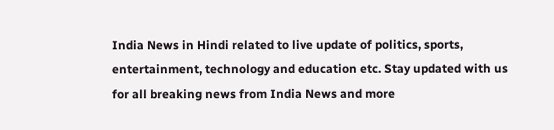India News in Hindi related to live update of politics, sports, entertainment, technology and education etc. Stay updated with us for all breaking news from India News and more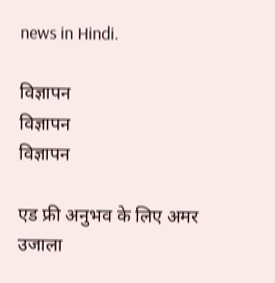news in Hindi.

विज्ञापन
विज्ञापन
विज्ञापन

एड फ्री अनुभव के लिए अमर उजाला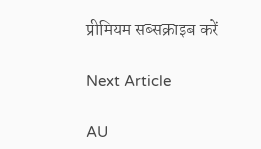प्रीमियम सब्सक्राइब करें

Next Article

AU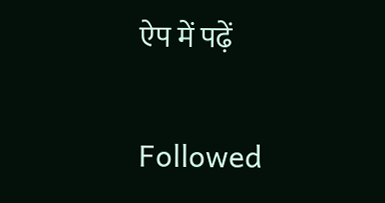ऐप में पढ़ें

Followed